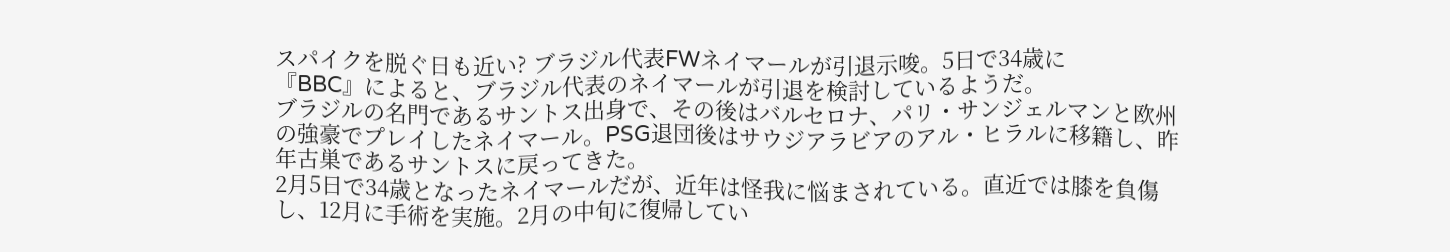スパイクを脱ぐ日も近い? ブラジル代表FWネイマールが引退示唆。5日で34歳に
『BBC』によると、ブラジル代表のネイマールが引退を検討しているようだ。
ブラジルの名門であるサントス出身で、その後はバルセロナ、パリ・サンジェルマンと欧州の強豪でプレイしたネイマール。PSG退団後はサウジアラビアのアル・ヒラルに移籍し、昨年古巣であるサントスに戻ってきた。
2月5日で34歳となったネイマールだが、近年は怪我に悩まされている。直近では膝を負傷し、12月に手術を実施。2月の中旬に復帰してい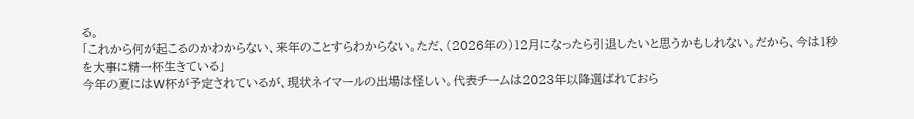る。
「これから何が起こるのかわからない、来年のことすらわからない。ただ、(2026年の)12月になったら引退したいと思うかもしれない。だから、今は1秒を大事に精一杯生きている」
今年の夏にはW杯が予定されているが、現状ネイマールの出場は怪しい。代表チームは2023年以降選ばれておら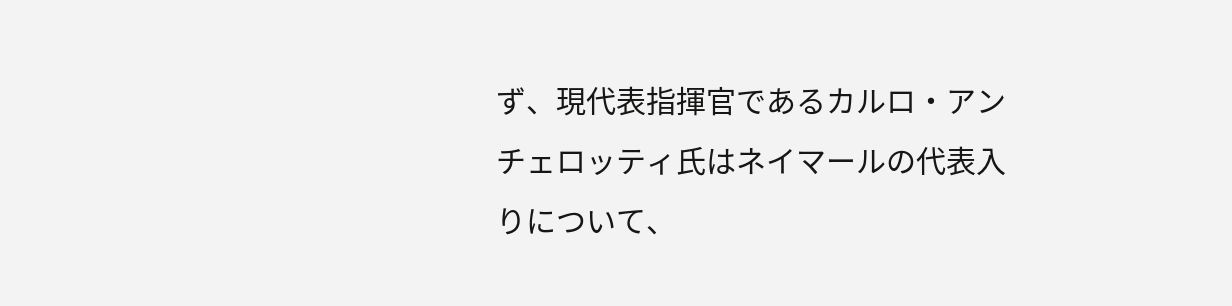ず、現代表指揮官であるカルロ・アンチェロッティ氏はネイマールの代表入りについて、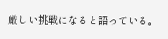厳しい挑戦になると語っている。